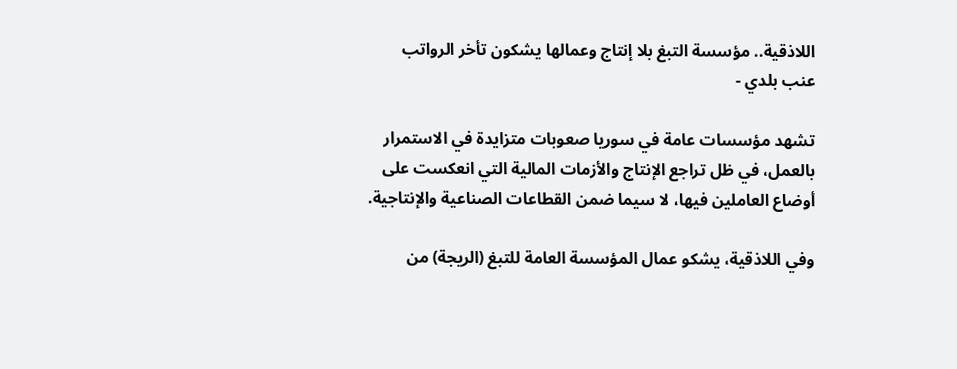اللاذقية.. مؤسسة التبغ بلا إنتاج وعمالها يشكون تأخر الرواتب
عنب بلدي -

تشهد مؤسسات عامة في سوريا صعوبات متزايدة في الاستمرار بالعمل، في ظل تراجع الإنتاج والأزمات المالية التي انعكست على أوضاع العاملين فيها، لا سيما ضمن القطاعات الصناعية والإنتاجية.

وفي اللاذقية، يشكو عمال المؤسسة العامة للتبغ (الريجة) من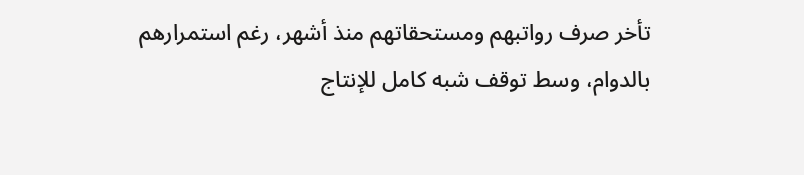تأخر صرف رواتبهم ومستحقاتهم منذ أشهر، رغم استمرارهم بالدوام، وسط توقف شبه كامل للإنتاج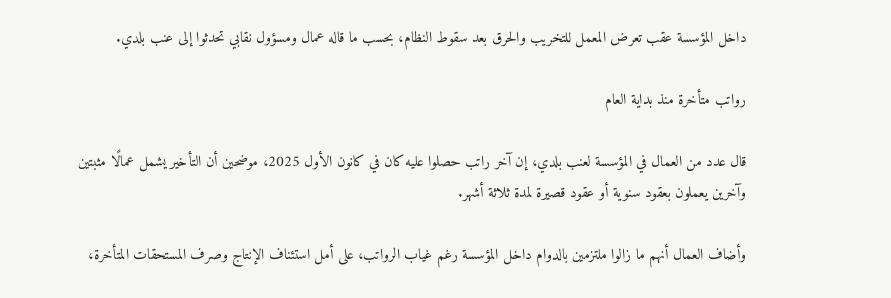داخل المؤسسة عقب تعرض المعمل للتخريب والحرق بعد سقوط النظام، بحسب ما قاله عمال ومسؤول نقابي تحدثوا إلى عنب بلدي.

رواتب متأخرة منذ بداية العام

قال عدد من العمال في المؤسسة لعنب بلدي، إن آخر راتب حصلوا عليه كان في كانون الأول 2025، موضحين أن التأخير يشمل عمالًا مثبتين وآخرين يعملون بعقود سنوية أو عقود قصيرة لمدة ثلاثة أشهر.

وأضاف العمال أنهم ما زالوا ملتزمين بالدوام داخل المؤسسة رغم غياب الرواتب، على أمل استئناف الإنتاج وصرف المستحقات المتأخرة،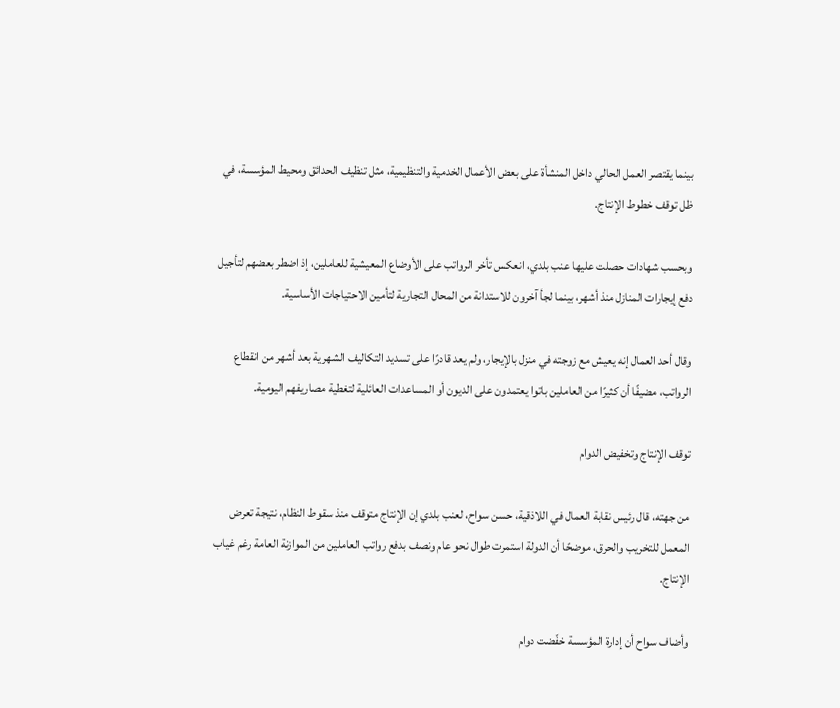بينما يقتصر العمل الحالي داخل المنشأة على بعض الأعمال الخدمية والتنظيمية، مثل تنظيف الحدائق ومحيط المؤسسة، في ظل توقف خطوط الإنتاج.

وبحسب شهادات حصلت عليها عنب بلدي، انعكس تأخر الرواتب على الأوضاع المعيشية للعاملين، إذ اضطر بعضهم لتأجيل دفع إيجارات المنازل منذ أشهر، بينما لجأ آخرون للاستدانة من المحال التجارية لتأمين الاحتياجات الأساسية.

وقال أحد العمال إنه يعيش مع زوجته في منزل بالإيجار، ولم يعد قادرًا على تسديد التكاليف الشهرية بعد أشهر من انقطاع الرواتب، مضيفًا أن كثيرًا من العاملين باتوا يعتمدون على الديون أو المساعدات العائلية لتغطية مصاريفهم اليومية.

توقف الإنتاج وتخفيض الدوام

من جهته، قال رئيس نقابة العمال في اللاذقية، حسن سواح، لعنب بلدي إن الإنتاج متوقف منذ سقوط النظام، نتيجة تعرض المعمل للتخريب والحرق، موضحًا أن الدولة استمرت طوال نحو عام ونصف بدفع رواتب العاملين من الموازنة العامة رغم غياب الإنتاج.

وأضاف سواح أن إدارة المؤسسة خفّضت دوام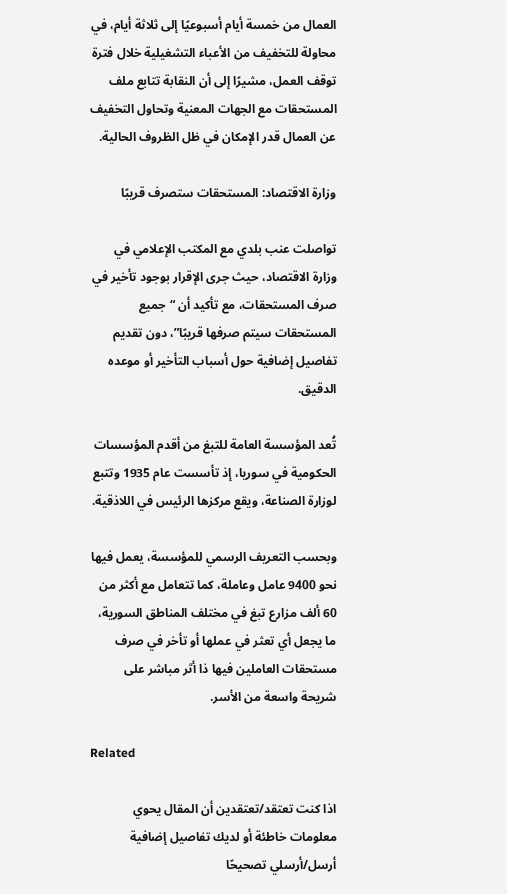العمال من خمسة أيام أسبوعيًا إلى ثلاثة أيام، في محاولة للتخفيف من الأعباء التشغيلية خلال فترة توقف العمل، مشيرًا إلى أن النقابة تتابع ملف المستحقات مع الجهات المعنية وتحاول التخفيف عن العمال قدر الإمكان في ظل الظروف الحالية.

وزارة الاقتصاد: المستحقات ستصرف قريبًا

تواصلت عنب بلدي مع المكتب الإعلامي في وزارة الاقتصاد، حيث جرى الإقرار بوجود تأخير في صرف المستحقات، مع تأكيد أن “جميع المستحقات سيتم صرفها قريبًا”، دون تقديم تفاصيل إضافية حول أسباب التأخير أو موعده الدقيق.

تُعد المؤسسة العامة للتبغ من أقدم المؤسسات الحكومية في سوريا، إذ تأسست عام 1935 وتتبع لوزارة الصناعة، ويقع مركزها الرئيس في اللاذقية.

وبحسب التعريف الرسمي للمؤسسة، يعمل فيها نحو 9400 عامل وعاملة، كما تتعامل مع أكثر من 60 ألف مزارع تبغ في مختلف المناطق السورية، ما يجعل أي تعثر في عملها أو تأخر في صرف مستحقات العاملين فيها ذا أثر مباشر على شريحة واسعة من الأسر.

Related

اذا كنت تعتقد/تعتقدين أن المقال يحوي معلومات خاطئة أو لديك تفاصيل إضافية أرسل/أرسلي تصحيحًا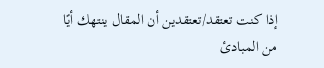إذا كنت تعتقد/تعتقدين أن المقال ينتهك أيًا من المبادئ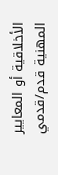الأخلاقية أو المعايير المهنية قدم/قدمي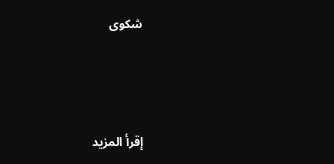شكوى



إقرأ المزيد